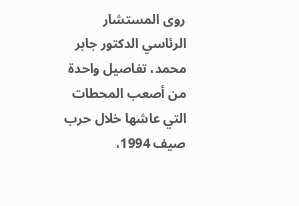روى المستشار الرئاسي الدكتور جابر محمد، تفاصيل واحدة من أصعب المحطات التي عاشها خلال حرب صيف 1994،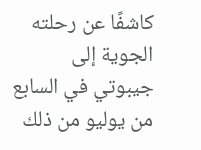كاشفًا عن رحلته الجوية إلى جيبوتي في السابع من يوليو من ذلك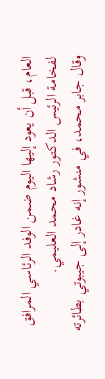العام، قبل أن يعود إليها اليوم ضمن الوفد الرئاسي المرافق لفخامة الرئيس الدكتور رشاد محمد العليمي.
وقال جابر محمد، في منشور إنه غادر إلى جيبوتي بطائرته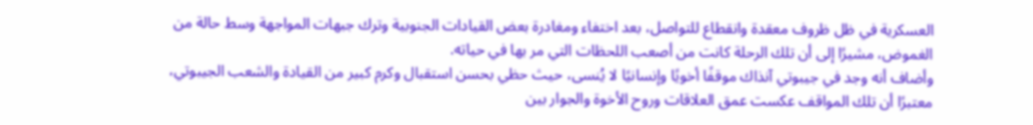العسكرية في ظل ظروف معقدة وانقطاع للتواصل، بعد اختفاء ومغادرة بعض القيادات الجنوبية وترك جبهات المواجهة وسط حالة من الغموض، مشيرًا إلى أن تلك الرحلة كانت من أصعب اللحظات التي مر بها في حياته.
وأضاف أنه وجد في جيبوتي آنذاك موقفًا أخويًا وإنسانيًا لا يُنسى، حيث حظي بحسن استقبال وكرم كبير من القيادة والشعب الجيبوتي، معتبرًا أن تلك المواقف عكست عمق العلاقات وروح الأخوة والجوار بين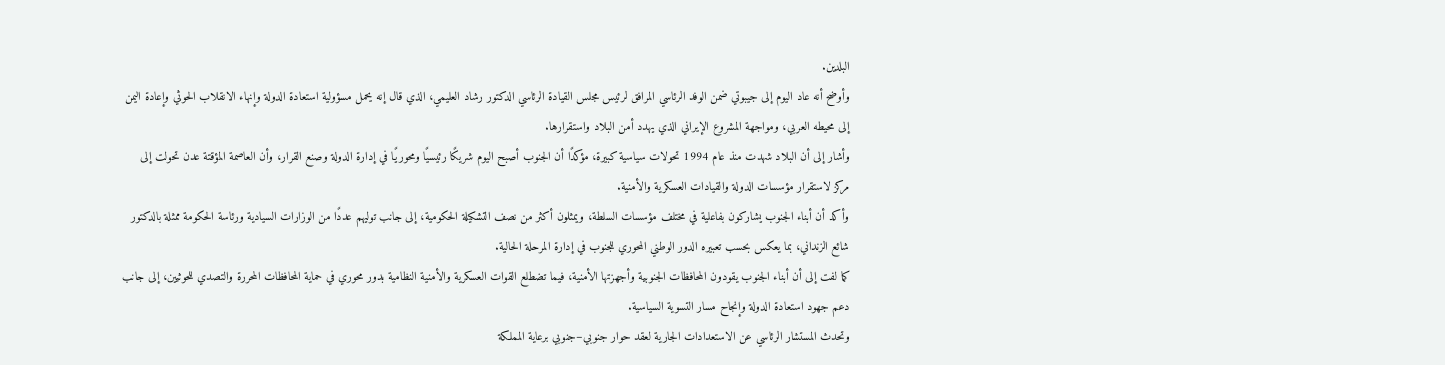البلدين.
وأوضح أنه عاد اليوم إلى جيبوتي ضمن الوفد الرئاسي المرافق لرئيس مجلس القيادة الرئاسي الدكتور رشاد العليمي، الذي قال إنه يحمل مسؤولية استعادة الدولة وإنهاء الانقلاب الحوثي وإعادة اليمن إلى محيطه العربي، ومواجهة المشروع الإيراني الذي يهدد أمن البلاد واستقرارها.
وأشار إلى أن البلاد شهدت منذ عام 1994 تحولات سياسية كبيرة، مؤكدًا أن الجنوب أصبح اليوم شريكًا رئيسيًا ومحوريًا في إدارة الدولة وصنع القرار، وأن العاصمة المؤقتة عدن تحولت إلى مركز لاستقرار مؤسسات الدولة والقيادات العسكرية والأمنية.
وأكد أن أبناء الجنوب يشاركون بفاعلية في مختلف مؤسسات السلطة، ويمثلون أكثر من نصف التشكيلة الحكومية، إلى جانب توليهم عددًا من الوزارات السيادية ورئاسة الحكومة ممثلة بالدكتور شائع الزنداني، بما يعكس بحسب تعبيره الدور الوطني المحوري للجنوب في إدارة المرحلة الحالية.
كما لفت إلى أن أبناء الجنوب يقودون المحافظات الجنوبية وأجهزتها الأمنية، فيما تضطلع القوات العسكرية والأمنية النظامية بدور محوري في حماية المحافظات المحررة والتصدي للحوثيين، إلى جانب دعم جهود استعادة الدولة وإنجاح مسار التسوية السياسية.
وتحدث المستشار الرئاسي عن الاستعدادات الجارية لعقد حوار جنوبي–جنوبي برعاية المملكة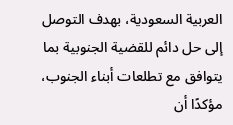العربية السعودية، بهدف التوصل إلى حل دائم للقضية الجنوبية بما يتوافق مع تطلعات أبناء الجنوب، مؤكدًا أن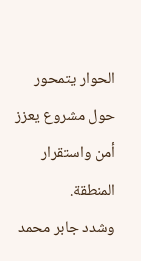الحوار يتمحور حول مشروع يعزز أمن واستقرار المنطقة.
وشدد جابر محمد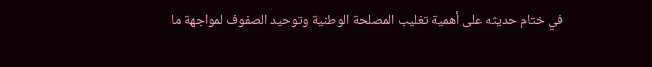في ختام حديثه على أهمية تغليب المصلحة الوطنية وتوحيد الصفوف لمواجهة ما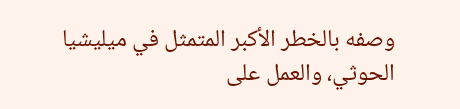وصفه بالخطر الأكبر المتمثل في ميليشيا الحوثي، والعمل على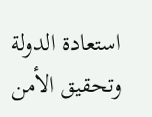استعادة الدولة وتحقيق الأمن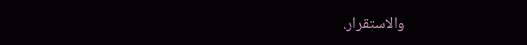والاستقرار.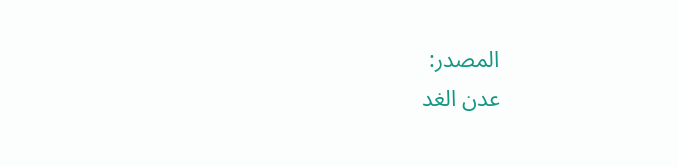المصدر:
عدن الغد